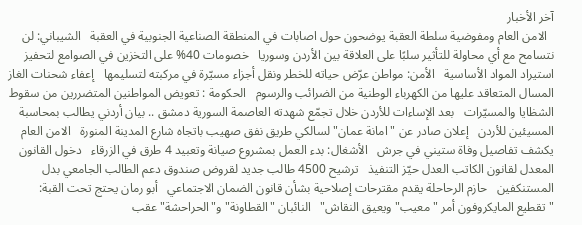آخر الأخبار
  الامن العام ومفوضية سلطة العقبة يوضحون حول اصابات في المنطقة الصناعية الجنوبية في العقبة   الشيباني: لن نتسامح مع أي محاولة للتأثير سلبًا على العلاقة بين الأردن وسوريا   خصومات 40% على التخزين في الصوامع لتحفيز استيراد المواد الأساسية   الأمن: مواطن عرّض حياته للخطر ونقل أجزاء مسيّرة في مركبته لتسليمها   إعفاء شحنات الغاز المسال المتعاقد عليها من الكهرباء الوطنية من الضرائب والرسوم   الحكومة : تعويض المواطنين المتضررين من سقوط الشظايا والمسيّرات   بعد الإساءات للأردن خلال تجمّع شهدته العاصمة السورية دمشق .. بيان أردني يطالب بمحاسبة المسيئين للأردن   إعلان صادر عن "امانة عمان" لسالكي طريق نفق صهيب باتجاه شارع المدينة المنورة   الامن العام يكشف تفاصيل وفاة ستيني في جرش   الأشغال: بدء العمل بمشروع صيانة وتعبيد 4 طرق في الزرقاء   دخول القانون المعدل لقانون الكاتب العدل حيّز التنفيذ   ترشيح 4500 طالب جديد لقروض صندوق دعم الطالب الجامعي بدل المستنكفين   حازم الرحاحلة يقدم مقترحات إصلاحية بشأن قانون الضمان الاجتماعي   أبو رمان يحتج تحت القبة: "تقطيع المايكروفون أمر "معيب" ويعيق النقاش"   النائبان "القطاونة" و"الحراحشة" عقب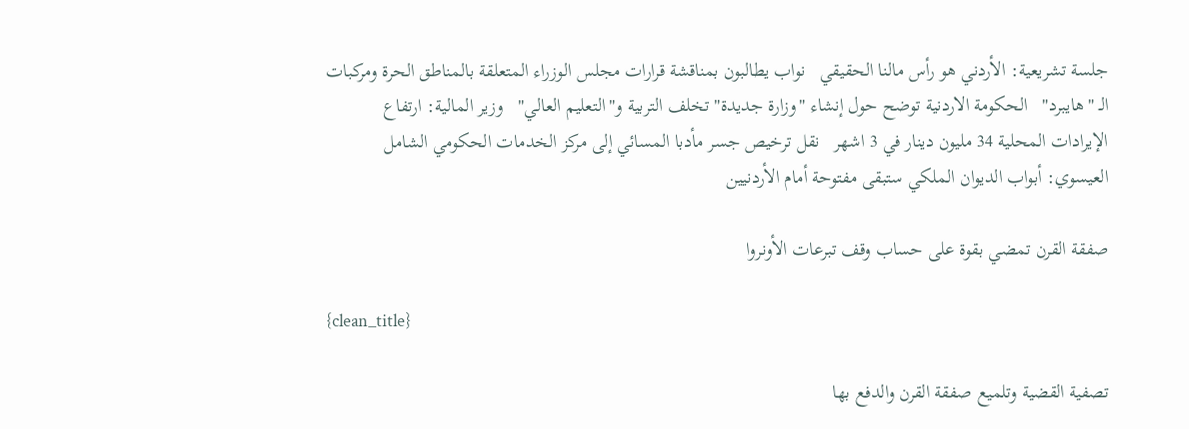جلسة تشريعية: الأردني هو رأس مالنا الحقيقي   نواب يطالبون بمناقشة قرارات مجلس الوزراء المتعلقة بالمناطق الحرة ومركبات الـ "هايبرد"   الحكومة الاردنية توضح حول إنشاء "وزارة جديدة" تخلف التربية و"التعليم العالي"   وزير المالية: ارتفاع الإيرادات المحلية 34 مليون دينار في 3 اشهر   نقل ترخيص جسر مأدبا المسائي إلى مركز الخدمات الحكومي الشامل   العيسوي: أبواب الديوان الملكي ستبقى مفتوحة أمام الأردنيين

صفقة القرن تمضي بقوة على حساب وقف تبرعات الأونروا

{clean_title}

تصفية القضية وتلميع صفقة القرن والدفع بها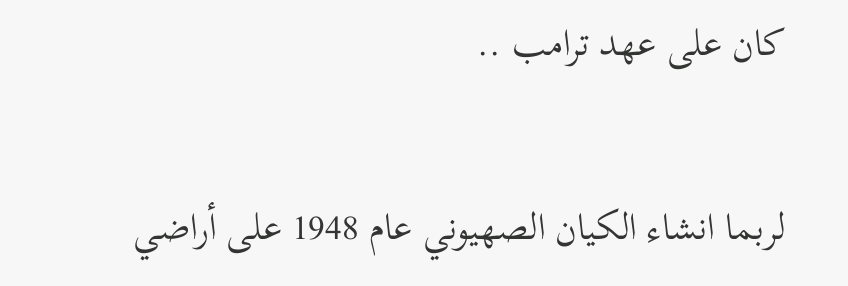كان على عهد ترامب ..

لربما انشاء الكيان الصهيوني عام 1948 على أراضي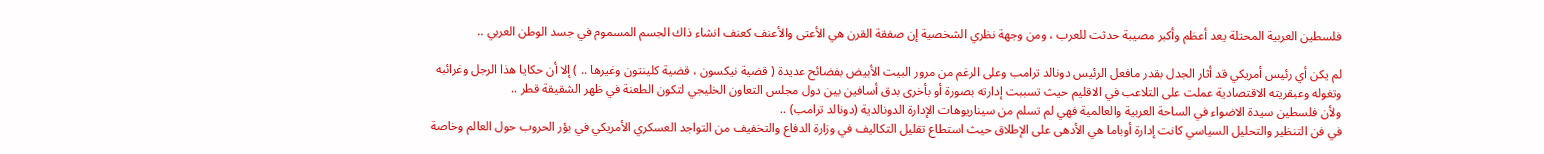فلسطين العربية المحتلة يعد أعظم وأكبر مصيبة حدثت للعرب ، ومن وجهة نظري الشخصية إن صفقة القرن هي الأعتى والأعنف كعنف انشاء ذاك الجسم المسموم في جسد الوطن العربي ..

لم يكن أي رئيس أمريكي قد أثار الجدل بقدر مافعل الرئيس دونالد ترامب وعلى الرغم من مرور البيت الأبيض بفضائح عديدة ( قضية نيكسون ، قضية كلينتون وغيرها .. ) إلا أن حكايا هذا الرجل وغرائبه وتغوله وعبقريته الاقتصادية عملت على التلاعب في الاقليم حيث تسببت إدارته بصورة أو بأخرى بدق أسافين بين دول مجلس التعاون الخليجي لتكون الطعنة في ظهر الشقيقة قطر ..
ولأن فلسطين سيدة الاضواء في الساحة العربية والعالمية فهي لم تسلم من سيناريوهات الإدارة الدونالدية (دونالد ترامب) ..
في فن التنظير والتحليل السياسي كانت إدارة أوباما هي الأدهى على الإطلاق حيث استطاع تقليل التكاليف في وزارة الدفاع والتخفيف من التواجد العسكري الأمريكي في بؤر الحروب حول العالم وخاصة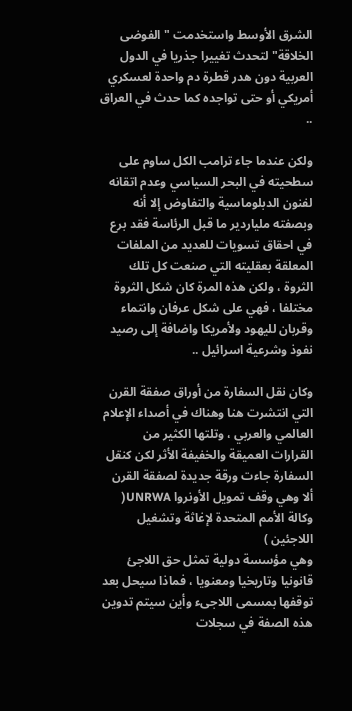الشرق الأوسط واستخدمت "الفوضى الخلاقة" لتحدث تغييرا جذريا في الدول العربية دون هدر قطرة دم واحدة لعسكري أمريكي أو حتى تواجده كما حدث في العراق ..

ولكن عندما جاء ترامب الكل ساوم على سطحيته في البحر السياسي وعدم اتقانه لفنون الدبلوماسية والتفاوض إلا أنه وبصفته ملياردير ما قبل الرئاسة فقد برع في احقاق تسويات للعديد من الملفات المعلقة بعقليته التي صنعت كل تلك الثروة ، ولكن هذه المرة كان شكل الثروة مختلفا ، فهي على شكل عرفان وانتماء وقربان لليهود ولأمريكا واضافة إلى رصيد نفوذ وشرعية اسرائيل ..

وكان نقل السفارة من أوراق صفقة القرن التي انتشرت هنا وهناك في أصداء الإعلام العالمي والعربي ، وتلتها الكثير من القرارات العميقة والخفيفة الأثر لكن كنقل السفارة جاءت ورقة جديدة لصفقة القرن ألا وهي وقف تمويل الأونروا UNRWA( وكالة الأمم المتحدة لإغاثة وتشغيل اللاجئين )
وهي مؤسسة دولية تمثل حق اللاجئ قانونيا وتاريخيا ومعنويا ، فماذا سيحل بعد توقفها بمسمى اللاجىء وأين سيتم تدوين هذه الصفة في سجلات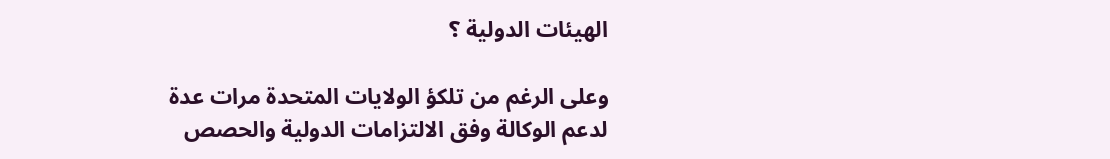الهيئات الدولية ؟

وعلى الرغم من تلكؤ الولايات المتحدة مرات عدة لدعم الوكالة وفق الالتزامات الدولية والحصص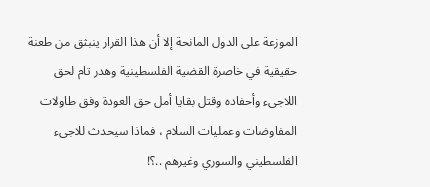الموزعة على الدول المانحة إلا أن هذا القرار ينبثق من طعنة حقيقية في خاصرة القضية الفلسطينية وهدر تام لحق اللاجىء وأحفاده وقتل بقايا أمل حق العودة وفق طاولات المفاوضات وعمليات السلام ، فماذا سيحدث للاجىء الفلسطيني والسوري وغيرهم ..؟!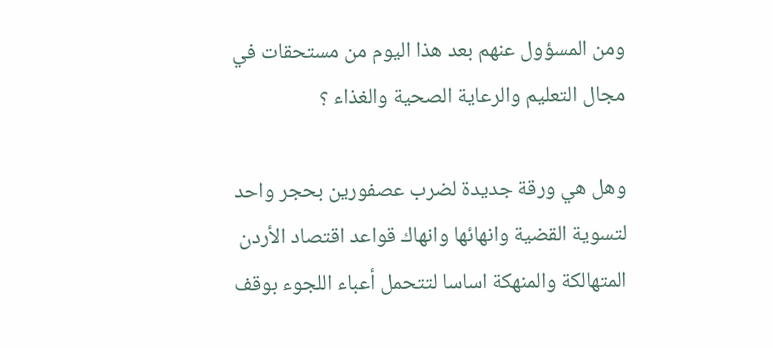ومن المسؤول عنهم بعد هذا اليوم من مستحقات في مجال التعليم والرعاية الصحية والغذاء ؟

وهل هي ورقة جديدة لضرب عصفورين بحجر واحد لتسوية القضية وانهائها وانهاك قواعد اقتصاد الأردن المتهالكة والمنهكة اساسا لتتحمل أعباء اللجوء بوقف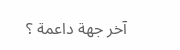آخر جهة داعمة ؟